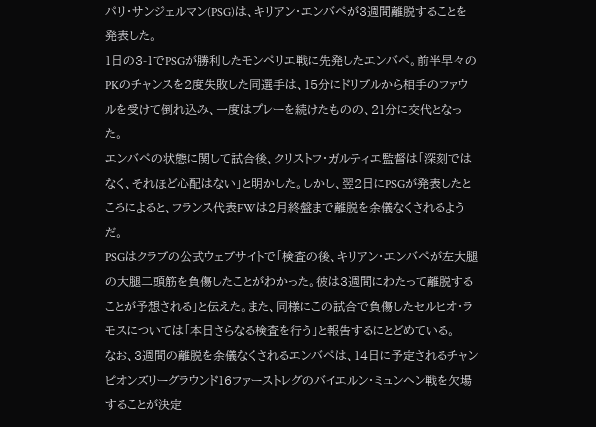パリ・サンジェルマン(PSG)は、キリアン・エンバペが3週間離脱することを発表した。
1日の3-1でPSGが勝利したモンペリエ戦に先発したエンバペ。前半早々のPKのチャンスを2度失敗した同選手は、15分にドリブルから相手のファウルを受けて倒れ込み、一度はプレーを続けたものの、21分に交代となった。
エンバペの状態に関して試合後、クリストフ・ガルティエ監督は「深刻ではなく、それほど心配はない」と明かした。しかし、翌2日にPSGが発表したところによると、フランス代表FWは2月終盤まで離脱を余儀なくされるようだ。
PSGはクラブの公式ウェブサイトで「検査の後、キリアン・エンバペが左大腿の大腿二頭筋を負傷したことがわかった。彼は3週間にわたって離脱することが予想される」と伝えた。また、同様にこの試合で負傷したセルヒオ・ラモスについては「本日さらなる検査を行う」と報告するにとどめている。
なお、3週間の離脱を余儀なくされるエンバペは、14日に予定されるチャンピオンズリーグラウンド16ファーストレグのバイエルン・ミュンヘン戦を欠場することが決定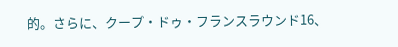的。さらに、クープ・ドゥ・フランスラウンド16、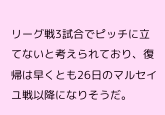リーグ戦3試合でピッチに立てないと考えられており、復帰は早くとも26日のマルセイユ戦以降になりそうだ。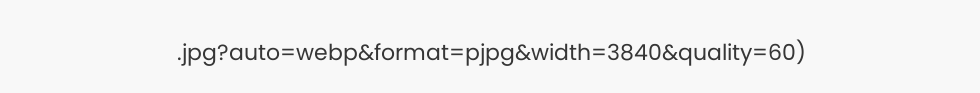.jpg?auto=webp&format=pjpg&width=3840&quality=60)